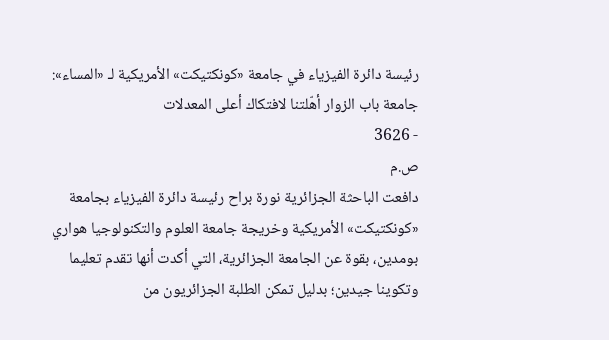رئيسة دائرة الفيزياء في جامعة «كونكتيكت» الأمريكية لـ «المساء»:
جامعة باب الزوار أهّلتنا لافتكاك أعلى المعدلات
- 3626
ص.م
دافعت الباحثة الجزائرية نورة براح رئيسة دائرة الفيزياء بجامعة «كونكتيكت» الأمريكية وخريجة جامعة العلوم والتكنولوجيا هواري بومدين، بقوة عن الجامعة الجزائرية، التي أكدت أنها تقدم تعليما وتكوينا جيدين؛ بدليل تمكن الطلبة الجزائريون من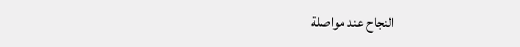النجاح عند مواصلة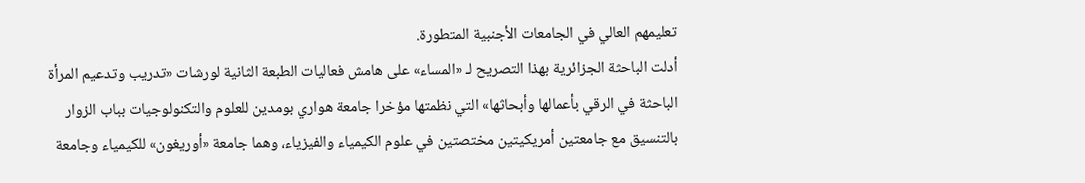تعليمهم العالي في الجامعات الأجنبية المتطورة.
أدلت الباحثة الجزائرية بهذا التصريح لـ «المساء» على هامش فعاليات الطبعة الثانية لورشات «تدريب وتدعيم المرأة الباحثة في الرقي بأعمالها وأبحاثها» التي نظمتها مؤخرا جامعة هواري بومدين للعلوم والتكنولوجيات بباب الزوار بالتنسيق مع جامعتين أمريكيتين مختصتين في علوم الكيمياء والفيزياء، وهما جامعة «أوريغون» للكيمياء وجامعة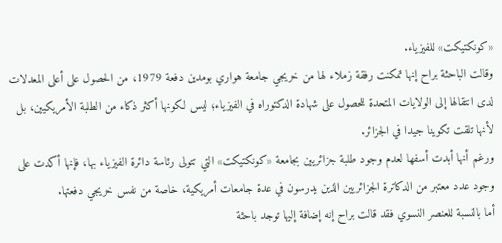«كونكتيكت» للفيزياء.
وقالت الباحثة براح إنها تمكنت رفقة زملاء لها من خريجي جامعة هواري بومدين دفعة 1979، من الحصول على أعلى المعدلات لدى انتقالها إلى الولايات المتحدة للحصول على شهادة الدكتوراه في الفيزياء؛ ليس لكونها أكثر ذكاء من الطلبة الأمريكيين، بل لأنها تلقت تكوينا جيدا في الجزائر.
ورغم أنها أبدت أسفها لعدم وجود طلبة جزائريين بجامعة «كونكتيكت» التي تتولى رئاسة دائرة الفيزياء بها، فإنها أكدت على وجود عدد معتبر من الدكاترة الجزائريين الذين يدرسون في عدة جامعات أمريكية، خاصة من نفس خريجي دفعتها.
أما بالنسبة للعنصر النسوي فقد قالت براح إنه إضافة إليها توجد باحثة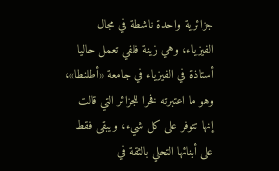جزائرية واحدة ناشطة في مجال الفيزياء، وهي زينة فلفي تعمل حاليا أستاذة في الفيزياء في جامعة «أطلنطا»، وهو ما اعتبرته فخرا للجزائر التي قالت إنها تتوفر على كل شيء، ويبقى فقط على أبنائها التحلي بالثقة في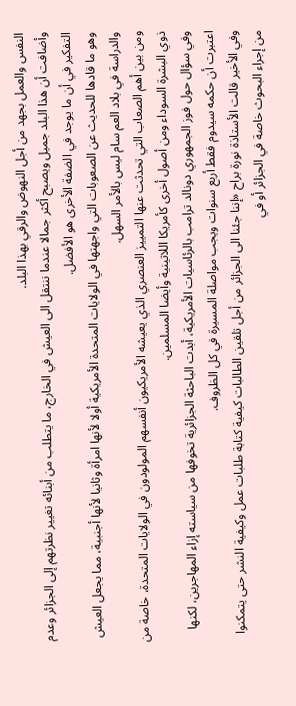النفس والعمل بجهد من أجل النهوض والرقي بهذا البلد.
وأضافت أن هذا البلد جميل ويصبح أكثر جمالا عندما ننتقل الى العيش في الخارج، ما يتطلب من أبنائه تغيير نظرتهم إلى الجزائر وعدم التفكير في أن ما يوجد في الضفة الأخرى هو الأفضل.
وهو ما قادها للحديث عن الصعوبات التي واجهتها في الولايات المتحدة الأمريكية أولا لأنها امرأة وثانيا لأنها أجنبية، مما يجعل العيش والدراسة في بلاد العم سام ليس بالأمر السهل.
ومن بين أهم الصعاب التي تحدثت عنها التمييز العنصري الذي يعيشه الأمريكيون أنفسهم المولودون في الولايات المتحدة، خاصة من ذوي البشرة السوداء ومن أصول أخرى كأمريكا اللاتينية وأيضا المسلمين.
وفي سؤال حول فوز الجمهوري دونالد ترامب بالرئاسيات الأمريكية، أبدت الباحثة الجزائرية تخوفها من سياسته إزاء المهاجرين، لكنها اعتبرت أن حكمه سيدوم فقط أربع سنوات ويجب مواصلة المسيرة في كل الظروف.
وفي الأخير قالت الأستاذة نورة براح «إننا جئنا الى الجزائر من أجل تلقين الطالبات كيفية كتابة طلبات عمل وكيفية النشر حتى يتمكنوا من إجراء البحوث خاصة في الجزائر أو في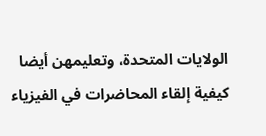الولايات المتحدة، وتعليمهن أيضا كيفية إلقاء المحاضرات في الفيزياء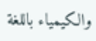والكيمياء باللغة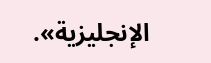الإنجليزية».